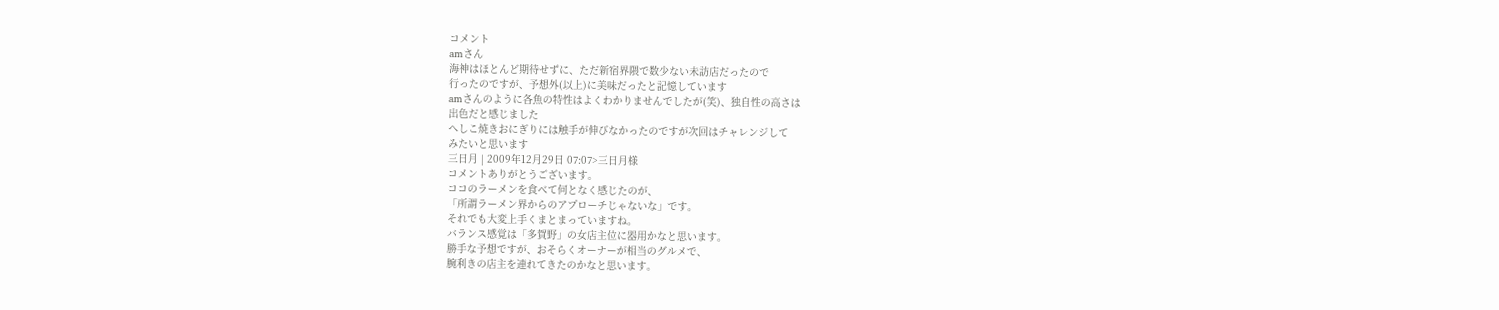コメント
amさん
海神はほとんど期待せずに、ただ新宿界隈で数少ない未訪店だったので
行ったのですが、予想外(以上)に美味だったと記憶しています
amさんのように各魚の特性はよくわかりませんでしたが(笑)、独自性の高さは
出色だと感じました
へしこ焼きおにぎりには触手が伸びなかったのですが次回はチャレンジして
みたいと思います
三日月 | 2009年12月29日 07:07>三日月様
コメントありがとうございます。
ココのラーメンを食べて何となく感じたのが、
「所謂ラーメン界からのアプローチじゃないな」です。
それでも大変上手くまとまっていますね。
バランス感覚は「多賀野」の女店主位に器用かなと思います。
勝手な予想ですが、おそらくオーナーが相当のグルメで、
腕利きの店主を連れてきたのかなと思います。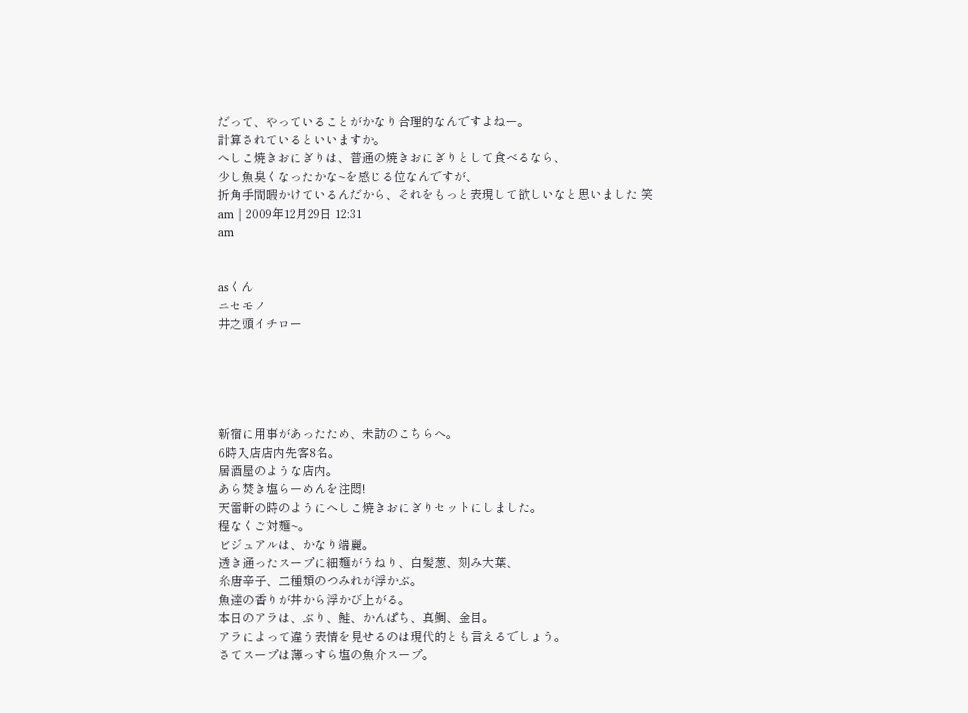だって、やっていることがかなり合理的なんですよねー。
計算されているといいますか。
へしこ焼きおにぎりは、普通の焼きおにぎりとして食べるなら、
少し魚臭くなったかな~を感じる位なんですが、
折角手間暇かけているんだから、それをもっと表現して欲しいなと思いました 笑
am | 2009年12月29日 12:31
am


asくん
ニセモノ
井之頭イチロー





新宿に用事があったため、未訪のこちらへ。
6時入店店内先客8名。
居酒屋のような店内。
あら焚き塩らーめんを注悶!
天雷軒の時のようにへしこ焼きおにぎりセットにしました。
程なくご対麺~。
ビジュアルは、かなり端麗。
透き通ったスープに細麺がうねり、白髪葱、刻み大葉、
糸唐辛子、二種類のつみれが浮かぶ。
魚達の香りが丼から浮かび上がる。
本日のアラは、ぶり、鮭、かんぱち、真鯛、金目。
アラによって違う表情を見せるのは現代的とも言えるでしょう。
さてスープは薄っすら塩の魚介スープ。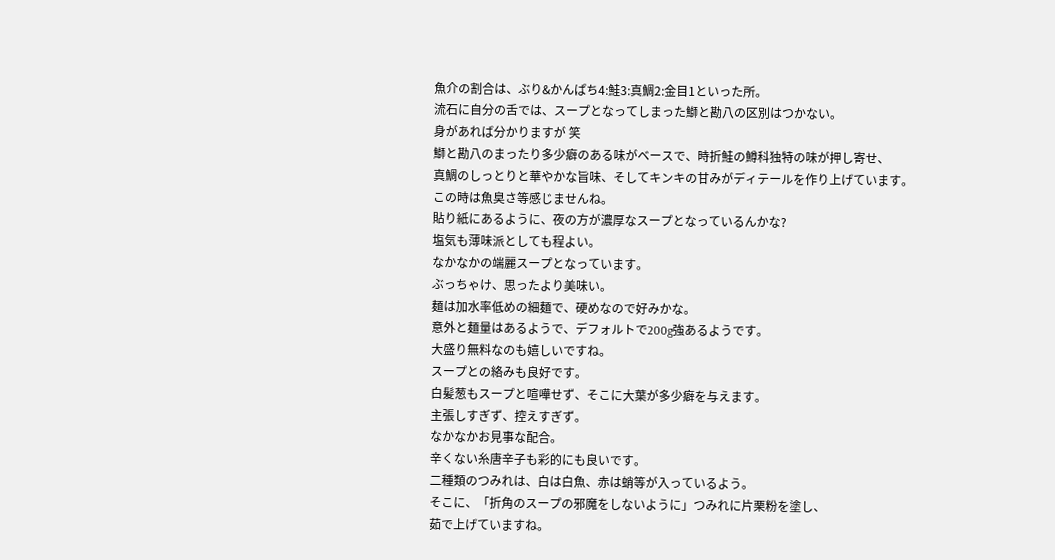魚介の割合は、ぶり&かんぱち4:鮭3:真鯛2:金目1といった所。
流石に自分の舌では、スープとなってしまった鰤と勘八の区別はつかない。
身があれば分かりますが 笑
鰤と勘八のまったり多少癖のある味がベースで、時折鮭の鱒科独特の味が押し寄せ、
真鯛のしっとりと華やかな旨味、そしてキンキの甘みがディテールを作り上げています。
この時は魚臭さ等感じませんね。
貼り紙にあるように、夜の方が濃厚なスープとなっているんかな?
塩気も薄味派としても程よい。
なかなかの端麗スープとなっています。
ぶっちゃけ、思ったより美味い。
麺は加水率低めの細麺で、硬めなので好みかな。
意外と麺量はあるようで、デフォルトで200g強あるようです。
大盛り無料なのも嬉しいですね。
スープとの絡みも良好です。
白髪葱もスープと喧嘩せず、そこに大葉が多少癖を与えます。
主張しすぎず、控えすぎず。
なかなかお見事な配合。
辛くない糸唐辛子も彩的にも良いです。
二種類のつみれは、白は白魚、赤は蛸等が入っているよう。
そこに、「折角のスープの邪魔をしないように」つみれに片栗粉を塗し、
茹で上げていますね。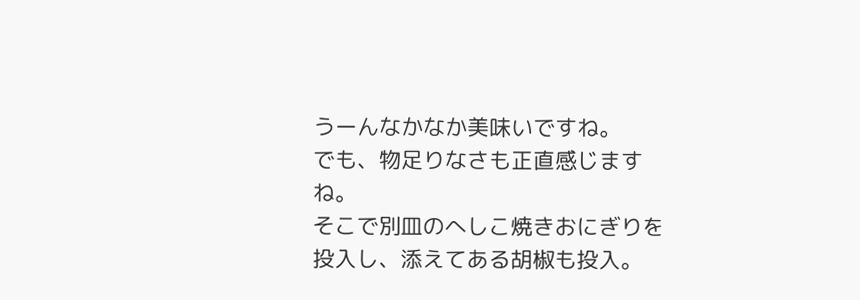うーんなかなか美味いですね。
でも、物足りなさも正直感じますね。
そこで別皿のへしこ焼きおにぎりを投入し、添えてある胡椒も投入。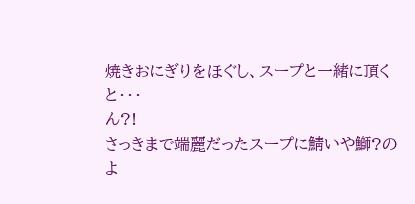焼きおにぎりをほぐし、スープと一緒に頂くと・・・
ん?!
さっきまで端麗だったスープに鯖いや鰤?のよ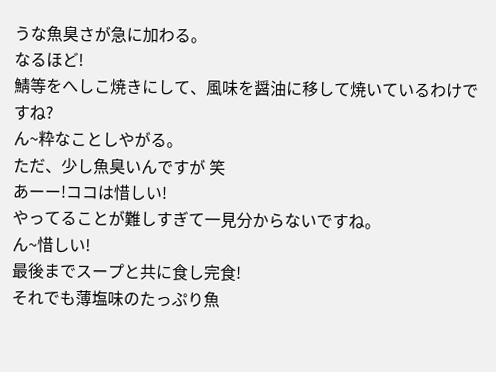うな魚臭さが急に加わる。
なるほど!
鯖等をへしこ焼きにして、風味を醤油に移して焼いているわけですね?
ん~粋なことしやがる。
ただ、少し魚臭いんですが 笑
あーー!ココは惜しい!
やってることが難しすぎて一見分からないですね。
ん~惜しい!
最後までスープと共に食し完食!
それでも薄塩味のたっぷり魚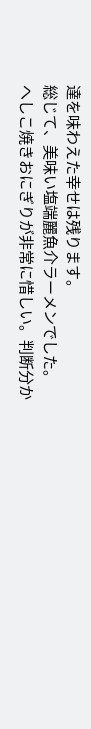達を味わえた幸せは残ります。
総じて、美味い塩端麗魚介ラーメンでした。
へしこ焼きおにぎりが非常に惜しい。判断分か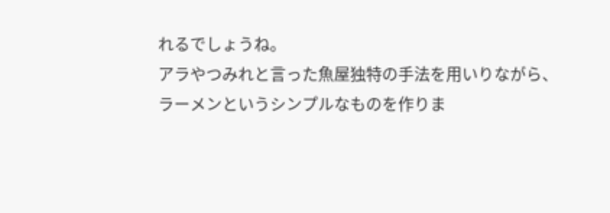れるでしょうね。
アラやつみれと言った魚屋独特の手法を用いりながら、
ラーメンというシンプルなものを作りま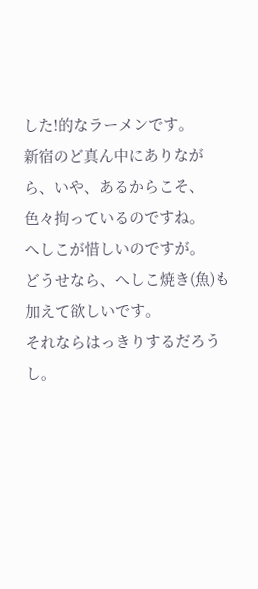した!的なラーメンです。
新宿のど真ん中にありながら、いや、あるからこそ、
色々拘っているのですね。
へしこが惜しいのですが。
どうせなら、へしこ焼き(魚)も加えて欲しいです。
それならはっきりするだろうし。